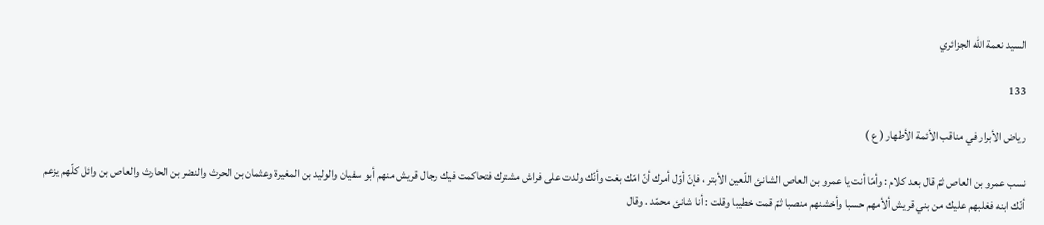السيد نعمة الله الجزائري

133

رياض الأبرار في مناقب الأئمة الأطهار ( ع )

نسب عمرو بن العاص ثمّ قال بعد كلام : وأمّا أنت يا عمرو بن العاص الشانئ اللّعين الأبتر ، فإنّ أوّل أمرك أنّ امّك بغت وأنّك ولدت على فراش مشترك فتحاكمت فيك رجال قريش منهم أبو سفيان والوليد بن المغيرة وعثمان بن الحرث والنضر بن الحارث والعاص بن وائل كلّهم يزعم أنّك ابنه فغلبهم عليك من بني قريش ألأمهم حسبا وأخشنهم منصبا ثمّ قمت خطيبا وقلت : أنا شانئ محمّد . وقال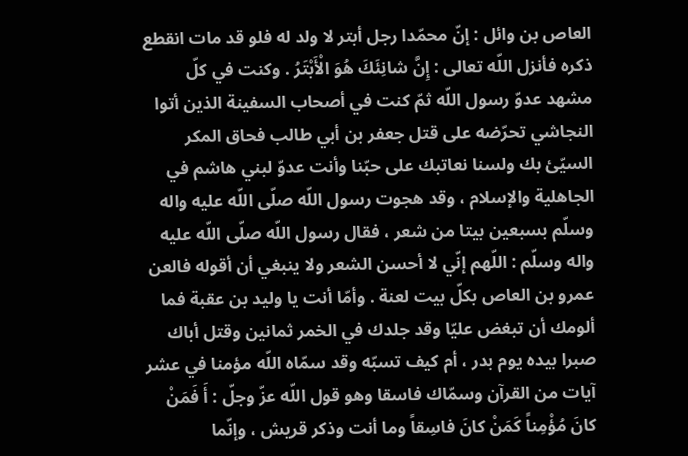العاص بن وائل : إنّ محمّدا رجل أبتر لا ولد له فلو قد مات انقطع ذكره فأنزل اللّه تعالى : إِنَّ شانِئَكَ هُوَ الْأَبْتَرُ . وكنت في كلّ مشهد عدوّ رسول اللّه ثمّ كنت في أصحاب السفينة الذين أتوا النجاشي تحرّضه على قتل جعفر بن أبي طالب فحاق المكر السيّئ بك ولسنا نعاتبك على حبّنا وأنت عدوّ لبني هاشم في الجاهلية والإسلام ، وقد هجوت رسول اللّه صلّى اللّه عليه واله وسلّم بسبعين بيتا من شعر ، فقال رسول اللّه صلّى اللّه عليه واله وسلّم : اللّهم إنّي لا أحسن الشعر ولا ينبغي أن أقوله فالعن عمرو بن العاص بكلّ بيت لعنة . وأمّا أنت يا وليد بن عقبة فما ألومك أن تبغض عليّا وقد جلدك في الخمر ثمانين وقتل أباك صبرا بيده يوم بدر ، أم كيف تسبّه وقد سمّاه اللّه مؤمنا في عشر آيات من القرآن وسمّاك فاسقا وهو قول اللّه عزّ وجلّ : أَ فَمَنْ كانَ مُؤْمِناً كَمَنْ كانَ فاسِقاً وما أنت وذكر قريش ، وإنّما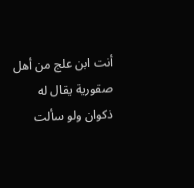أنت ابن علج من أهل صقورية يقال له ذكوان ولو سألت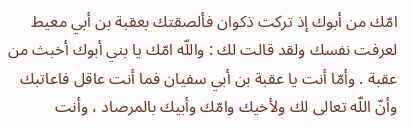امّك من أبوك إذ تركت ذكوان فألصقتك بعقبة بن أبي معيط لعرفت نفسك ولقد قالت لك : واللّه امّك يا بني أبوك أخبث من عقبة . وأمّا أنت يا عقبة بن أبي سفيان فما أنت عاقل فاعاتبك وأنّ اللّه تعالى لك ولأخيك وامّك وأبيك بالمرصاد ، وأنت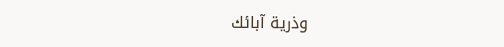وذرية آبائك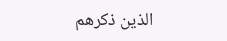الذين ذكرهم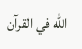اللّه في القرآن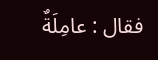فقال : عامِلَةٌ